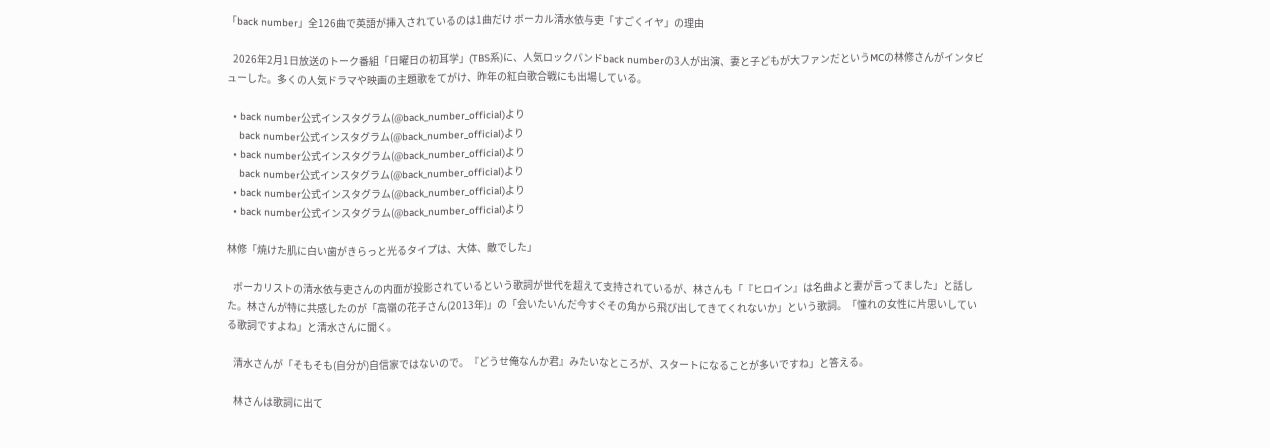「back number」全126曲で英語が挿入されているのは1曲だけ ボーカル清水依与吏「すごくイヤ」の理由

   2026年2月1日放送のトーク番組「日曜日の初耳学」(TBS系)に、人気ロックバンドback numberの3人が出演、妻と子どもが大ファンだというMCの林修さんがインタビューした。多くの人気ドラマや映画の主題歌をてがけ、昨年の紅白歌合戦にも出場している。

  • back number公式インスタグラム(@back_number_official)より
    back number公式インスタグラム(@back_number_official)より
  • back number公式インスタグラム(@back_number_official)より
    back number公式インスタグラム(@back_number_official)より
  • back number公式インスタグラム(@back_number_official)より
  • back number公式インスタグラム(@back_number_official)より

林修「焼けた肌に白い歯がきらっと光るタイプは、大体、敵でした」

   ボーカリストの清水依与吏さんの内面が投影されているという歌詞が世代を超えて支持されているが、林さんも「『ヒロイン』は名曲よと妻が言ってました」と話した。林さんが特に共感したのが「高嶺の花子さん(2013年)」の「会いたいんだ今すぐその角から飛び出してきてくれないか」という歌詞。「憧れの女性に片思いしている歌詞ですよね」と清水さんに聞く。

   清水さんが「そもそも(自分が)自信家ではないので。『どうせ俺なんか君』みたいなところが、スタートになることが多いですね」と答える。

   林さんは歌詞に出て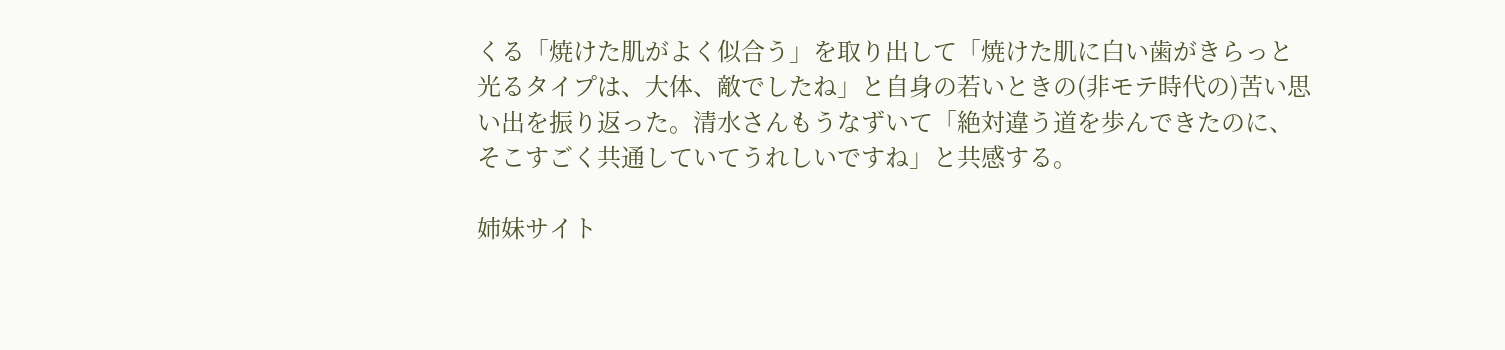くる「焼けた肌がよく似合う」を取り出して「焼けた肌に白い歯がきらっと光るタイプは、大体、敵でしたね」と自身の若いときの(非モテ時代の)苦い思い出を振り返った。清水さんもうなずいて「絶対違う道を歩んできたのに、そこすごく共通していてうれしいですね」と共感する。

姉妹サイト